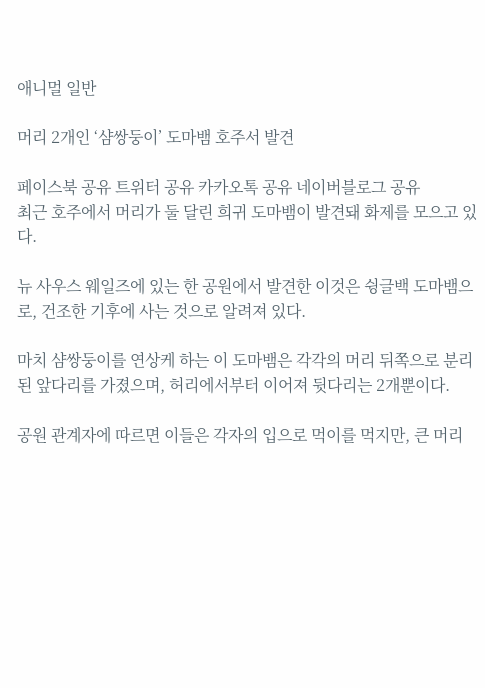애니멀 일반

머리 2개인 ‘샴쌍둥이’ 도마뱀 호주서 발견

페이스북 공유 트위터 공유 카카오톡 공유 네이버블로그 공유
최근 호주에서 머리가 둘 달린 희귀 도마뱀이 발견돼 화제를 모으고 있다.

뉴 사우스 웨일즈에 있는 한 공원에서 발견한 이것은 슁글백 도마뱀으로, 건조한 기후에 사는 것으로 알려져 있다.

마치 샴쌍둥이를 연상케 하는 이 도마뱀은 각각의 머리 뒤쪽으로 분리된 앞다리를 가졌으며, 허리에서부터 이어져 뒷다리는 2개뿐이다.

공원 관계자에 따르면 이들은 각자의 입으로 먹이를 먹지만, 큰 머리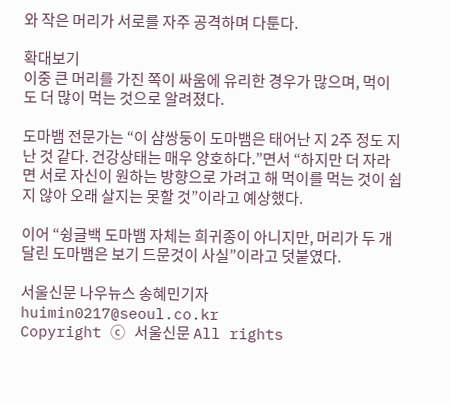와 작은 머리가 서로를 자주 공격하며 다툰다.

확대보기
이중 큰 머리를 가진 쪽이 싸움에 유리한 경우가 많으며, 먹이도 더 많이 먹는 것으로 알려졌다.

도마뱀 전문가는 “이 샴쌍둥이 도마뱀은 태어난 지 2주 정도 지난 것 같다. 건강상태는 매우 양호하다.”면서 “하지만 더 자라면 서로 자신이 원하는 방향으로 가려고 해 먹이를 먹는 것이 쉽지 않아 오래 살지는 못할 것”이라고 예상했다.

이어 “슁글백 도마뱀 자체는 희귀종이 아니지만, 머리가 두 개 달린 도마뱀은 보기 드문것이 사실”이라고 덧붙였다.

서울신문 나우뉴스 송혜민기자 huimin0217@seoul.co.kr
Copyright ⓒ 서울신문 All rights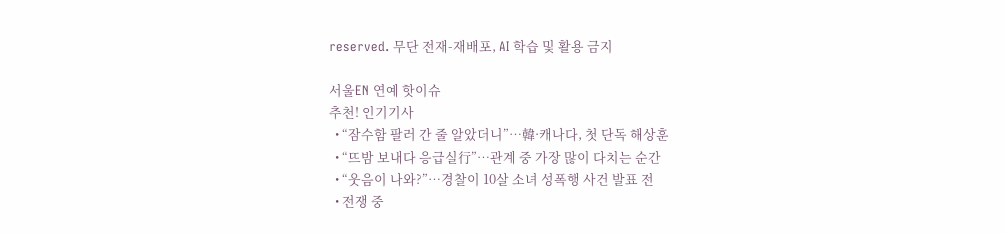reserved. 무단 전재-재배포, AI 학습 및 활용 금지

서울EN 연예 핫이슈
추천! 인기기사
  • “잠수함 팔러 간 줄 알았더니”…韓·캐나다, 첫 단독 해상훈
  • “뜨밤 보내다 응급실行”…관계 중 가장 많이 다치는 순간
  • “웃음이 나와?”…경찰이 10살 소녀 성폭행 사건 발표 전
  • 전쟁 중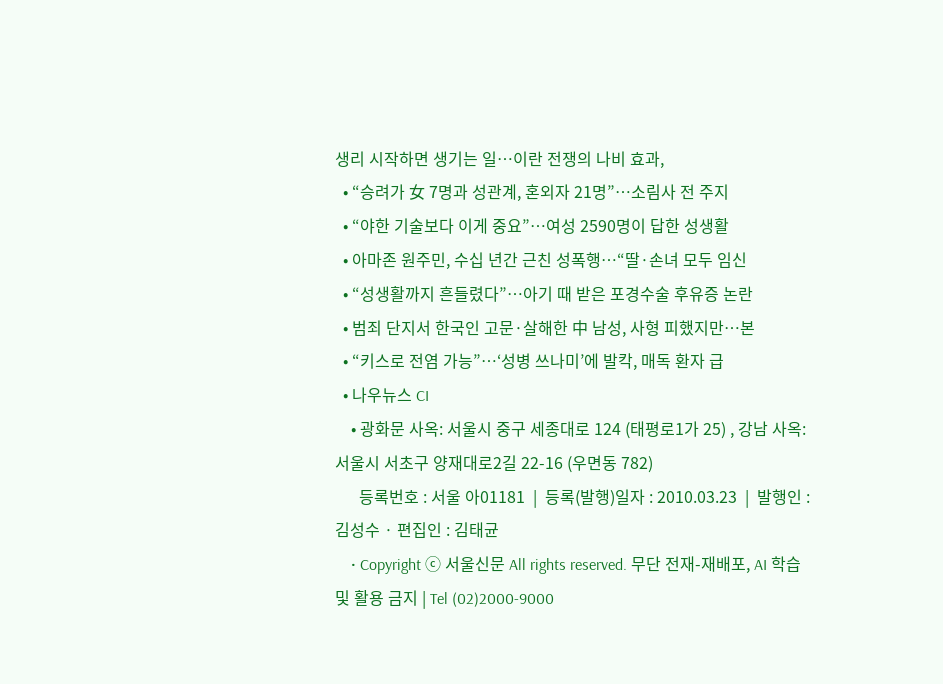생리 시작하면 생기는 일…이란 전쟁의 나비 효과,
  • “승려가 女 7명과 성관계, 혼외자 21명”…소림사 전 주지
  • “야한 기술보다 이게 중요”…여성 2590명이 답한 성생활
  • 아마존 원주민, 수십 년간 근친 성폭행…“딸·손녀 모두 임신
  • “성생활까지 흔들렸다”…아기 때 받은 포경수술 후유증 논란
  • 범죄 단지서 한국인 고문·살해한 中 남성, 사형 피했지만…본
  • “키스로 전염 가능”…‘성병 쓰나미’에 발칵, 매독 환자 급
  • 나우뉴스 CI
    • 광화문 사옥: 서울시 중구 세종대로 124 (태평로1가 25) , 강남 사옥: 서울시 서초구 양재대로2길 22-16 (우면동 782)
      등록번호 : 서울 아01181  |  등록(발행)일자 : 2010.03.23  |  발행인 : 김성수 · 편집인 : 김태균
    • Copyright ⓒ 서울신문 All rights reserved. 무단 전재-재배포, AI 학습 및 활용 금지 | Tel (02)2000-9000